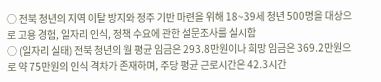○ 전북 청년의 지역 이탈 방지와 정주 기반 마련을 위해 18~39세 청년 500명을 대상으로 고용 경험, 일자리 인식, 정책 수요에 관한 설문조사를 실시함
○ (일자리 실태) 전북 청년의 월 평균 임금은 293.8만원이나 희망 임금은 369.2만원으로 약 75만원의 인식 격차가 존재하며, 주당 평균 근로시간은 42.3시간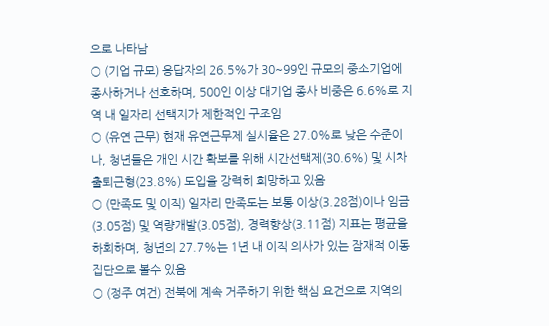으로 나타남
○ (기업 규모) 응답자의 26.5%가 30~99인 규모의 중소기업에 종사하거나 선호하며, 500인 이상 대기업 종사 비중은 6.6%로 지역 내 일자리 선택지가 제한적인 구조임
○ (유연 근무) 현재 유연근무제 실시율은 27.0%로 낮은 수준이나, 청년들은 개인 시간 확보를 위해 시간선택제(30.6%) 및 시차출퇴근형(23.8%) 도입을 강력히 희망하고 있음
○ (만족도 및 이직) 일자리 만족도는 보통 이상(3.28점)이나 임금(3.05점) 및 역량개발(3.05점), 경력향상(3.11점) 지표는 평균을 하회하며, 청년의 27.7%는 1년 내 이직 의사가 있는 잠재적 이동 집단으로 볼수 있음
○ (정주 여건) 전북에 계속 거주하기 위한 핵심 요건으로 지역의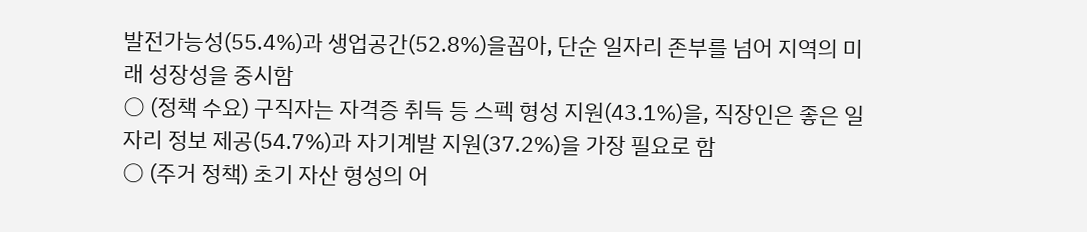발전가능성(55.4%)과 생업공간(52.8%)을꼽아, 단순 일자리 존부를 넘어 지역의 미래 성장성을 중시함
○ (정책 수요) 구직자는 자격증 취득 등 스펙 형성 지원(43.1%)을, 직장인은 좋은 일자리 정보 제공(54.7%)과 자기계발 지원(37.2%)을 가장 필요로 함
○ (주거 정책) 초기 자산 형성의 어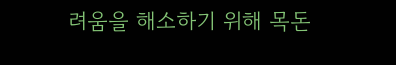려움을 해소하기 위해 목돈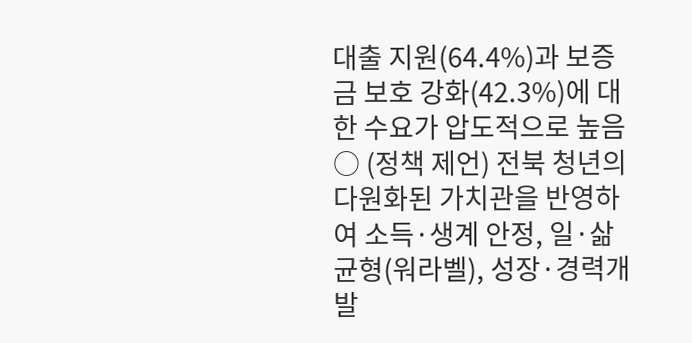대출 지원(64.4%)과 보증금 보호 강화(42.3%)에 대한 수요가 압도적으로 높음
○ (정책 제언) 전북 청년의 다원화된 가치관을 반영하여 소득·생계 안정, 일·삶 균형(워라벨), 성장·경력개발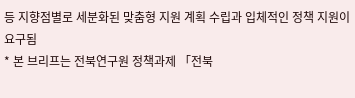등 지향점별로 세분화된 맞춤형 지원 계획 수립과 입체적인 정책 지원이 요구됨
* 본 브리프는 전북연구원 정책과제 「전북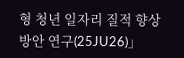형 청년 일자리 질적 향상 방안 연구(25JU26)」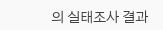의 실태조사 결과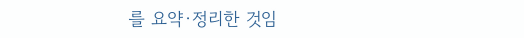를 요약·정리한 것임